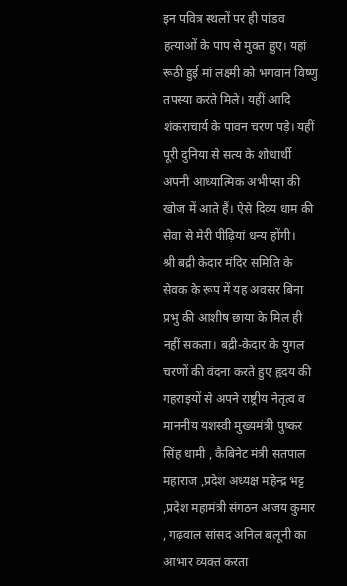इन पवित्र स्थलों पर ही पांडव हत्याओं के पाप से मुक्त हुए। यहां रूठी हुई मां लक्ष्मी को भगवान विष्णु तपस्या करते मिले। यहीं आदि शंकराचार्य के पावन चरण पड़े। यहीं पूरी दुनिया से सत्य के शोधार्थी अपनी आध्यात्मिक अभीप्सा की खोज में आते हैं। ऐसे दिव्य धाम की सेवा से मेरी पीढ़ियां धन्य होंगी।
श्री बद्री केदार मंदिर समिति के सेवक के रूप में यह अवसर बिना प्रभु की आशीष छाया के मिल ही नहीं सकता। बद्री-केदार के युगल चरणों की वंदना करते हुए हृदय की गहराइयों से अपने राष्ट्रीय नेतृत्व व माननीय यशस्वी मुख्यमंत्री पुष्कर सिंह धामी , कैबिनेट मंत्री सतपाल महाराज ,प्रदेश अध्यक्ष महेन्द्र भट्ट ,प्रदेश महामंत्री संगठन अजय कुमार , गढ़वाल सांसद अनिल बलूनी का आभार व्यक्त करता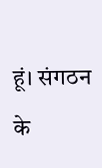हूं। संगठन के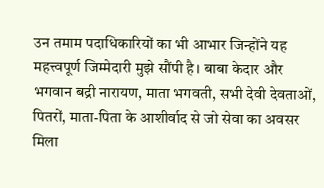उन तमाम पदाधिकारियों का भी आभार जिन्होंने यह महत्त्वपूर्ण जिम्मेदारी मुझे सौंपी है। बाबा केदार और भगवान बद्री नारायण, माता भगवती, सभी देवी देवताओं, पितरों, माता-पिता के आशीर्वाद से जो सेवा का अवसर मिला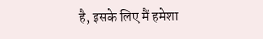है, इसके लिए मैं हमेशा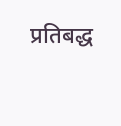प्रतिबद्ध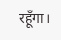रहूँगा।